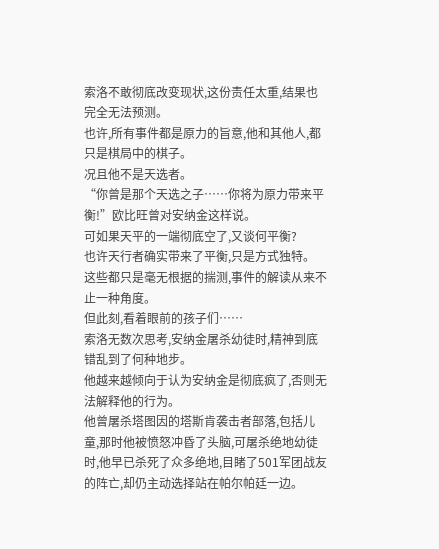索洛不敢彻底改变现状,这份责任太重,结果也完全无法预测。
也许,所有事件都是原力的旨意,他和其他人,都只是棋局中的棋子。
况且他不是天选者。
“你曾是那个天选之子……你将为原力带来平衡!”欧比旺曾对安纳金这样说。
可如果天平的一端彻底空了,又谈何平衡?
也许天行者确实带来了平衡,只是方式独特。
这些都只是毫无根据的揣测,事件的解读从来不止一种角度。
但此刻,看着眼前的孩子们……
索洛无数次思考,安纳金屠杀幼徒时,精神到底错乱到了何种地步。
他越来越倾向于认为安纳金是彻底疯了,否则无法解释他的行为。
他曾屠杀塔图因的塔斯肯袭击者部落,包括儿童,那时他被愤怒冲昏了头脑,可屠杀绝地幼徒时,他早已杀死了众多绝地,目睹了501军团战友的阵亡,却仍主动选择站在帕尔帕廷一边。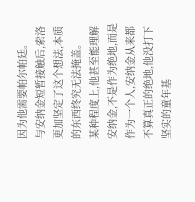因为他需要帕尔帕廷。
与安纳金短暂接触后,索洛更加坚定了这个想法,本质的东西终究无法掩盖。
某种程度上,他甚至能理解安纳金,不是作为绝地,而是作为一个人,安纳金从来都不算真正的绝地,他没打下坚实的童年基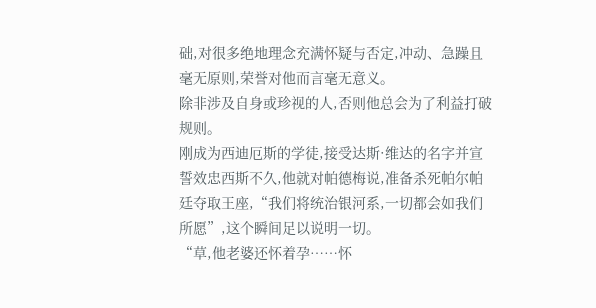础,对很多绝地理念充满怀疑与否定,冲动、急躁且毫无原则,荣誉对他而言毫无意义。
除非涉及自身或珍视的人,否则他总会为了利益打破规则。
刚成为西迪厄斯的学徒,接受达斯·维达的名字并宣誓效忠西斯不久,他就对帕德梅说,准备杀死帕尔帕廷夺取王座,“我们将统治银河系,一切都会如我们所愿”,这个瞬间足以说明一切。
“草,他老婆还怀着孕……怀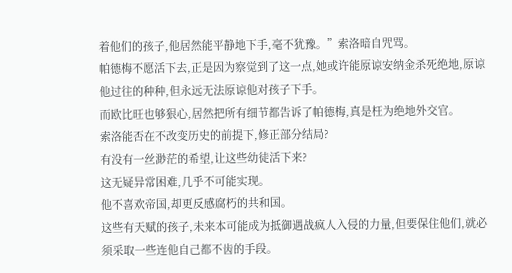着他们的孩子,他居然能平静地下手,毫不犹豫。”索洛暗自咒骂。
帕德梅不愿活下去,正是因为察觉到了这一点,她或许能原谅安纳金杀死绝地,原谅他过往的种种,但永远无法原谅他对孩子下手。
而欧比旺也够狠心,居然把所有细节都告诉了帕德梅,真是枉为绝地外交官。
索洛能否在不改变历史的前提下,修正部分结局?
有没有一丝渺茫的希望,让这些幼徒活下来?
这无疑异常困难,几乎不可能实现。
他不喜欢帝国,却更反感腐朽的共和国。
这些有天赋的孩子,未来本可能成为抵御遇战疯人入侵的力量,但要保住他们,就必须采取一些连他自己都不齿的手段。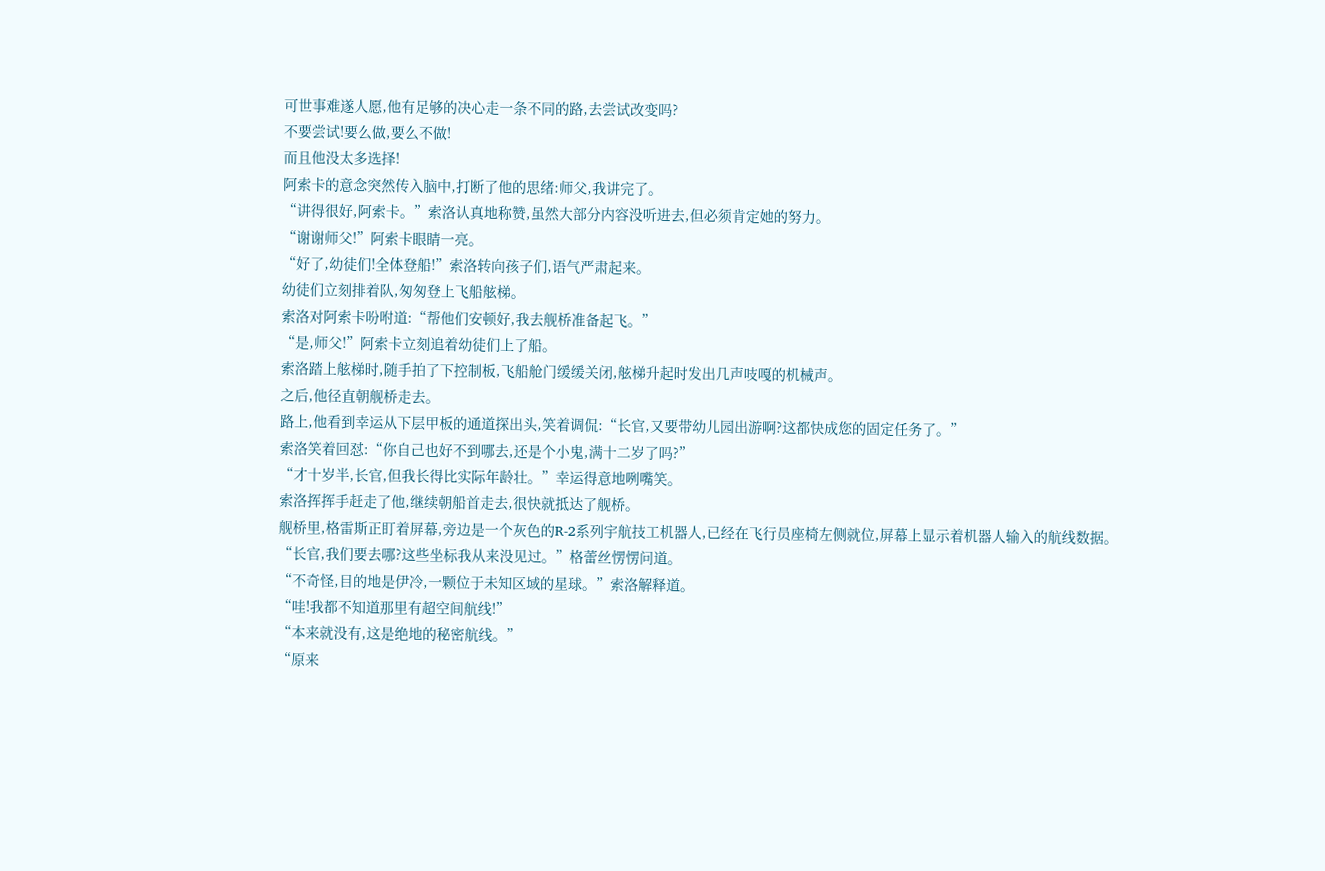可世事难遂人愿,他有足够的决心走一条不同的路,去尝试改变吗?
不要尝试!要么做,要么不做!
而且他没太多选择!
阿索卡的意念突然传入脑中,打断了他的思绪:师父,我讲完了。
“讲得很好,阿索卡。”索洛认真地称赞,虽然大部分内容没听进去,但必须肯定她的努力。
“谢谢师父!”阿索卡眼睛一亮。
“好了,幼徒们!全体登船!”索洛转向孩子们,语气严肃起来。
幼徒们立刻排着队,匆匆登上飞船舷梯。
索洛对阿索卡吩咐道:“帮他们安顿好,我去舰桥准备起飞。”
“是,师父!”阿索卡立刻追着幼徒们上了船。
索洛踏上舷梯时,随手拍了下控制板,飞船舱门缓缓关闭,舷梯升起时发出几声吱嘎的机械声。
之后,他径直朝舰桥走去。
路上,他看到幸运从下层甲板的通道探出头,笑着调侃:“长官,又要带幼儿园出游啊?这都快成您的固定任务了。”
索洛笑着回怼:“你自己也好不到哪去,还是个小鬼,满十二岁了吗?”
“才十岁半,长官,但我长得比实际年龄壮。”幸运得意地咧嘴笑。
索洛挥挥手赶走了他,继续朝船首走去,很快就抵达了舰桥。
舰桥里,格雷斯正盯着屏幕,旁边是一个灰色的R-2系列宇航技工机器人,已经在飞行员座椅左侧就位,屏幕上显示着机器人输入的航线数据。
“长官,我们要去哪?这些坐标我从来没见过。”格蕾丝愣愣问道。
“不奇怪,目的地是伊冷,一颗位于未知区域的星球。”索洛解释道。
“哇!我都不知道那里有超空间航线!”
“本来就没有,这是绝地的秘密航线。”
“原来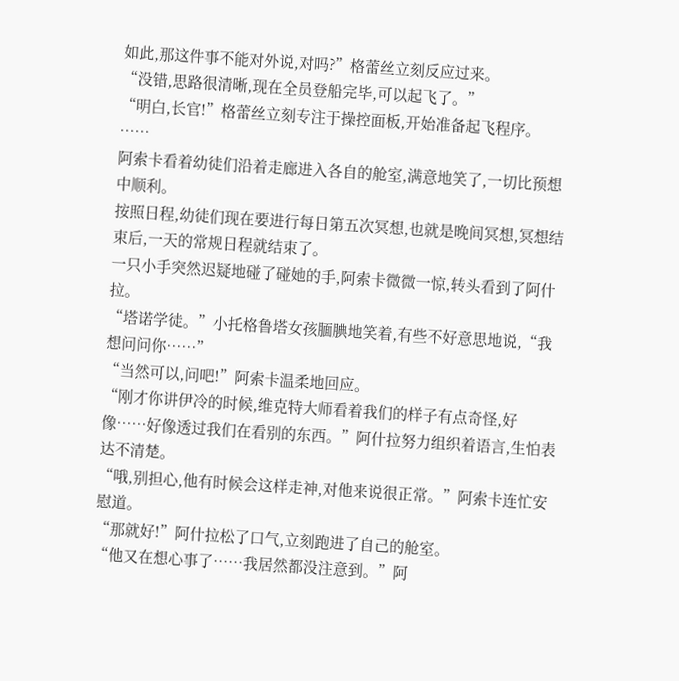如此,那这件事不能对外说,对吗?”格蕾丝立刻反应过来。
“没错,思路很清晰,现在全员登船完毕,可以起飞了。”
“明白,长官!”格蕾丝立刻专注于操控面板,开始准备起飞程序。
……
阿索卡看着幼徒们沿着走廊进入各自的舱室,满意地笑了,一切比预想中顺利。
按照日程,幼徒们现在要进行每日第五次冥想,也就是晚间冥想,冥想结束后,一天的常规日程就结束了。
一只小手突然迟疑地碰了碰她的手,阿索卡微微一惊,转头看到了阿什拉。
“塔诺学徒。”小托格鲁塔女孩腼腆地笑着,有些不好意思地说,“我想问问你……”
“当然可以,问吧!”阿索卡温柔地回应。
“刚才你讲伊冷的时候,维克特大师看着我们的样子有点奇怪,好像……好像透过我们在看别的东西。”阿什拉努力组织着语言,生怕表达不清楚。
“哦,别担心,他有时候会这样走神,对他来说很正常。”阿索卡连忙安慰道。
“那就好!”阿什拉松了口气,立刻跑进了自己的舱室。
“他又在想心事了……我居然都没注意到。”阿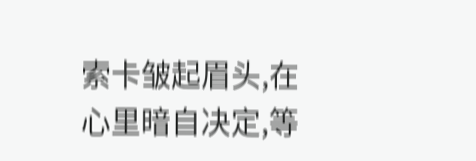索卡皱起眉头,在心里暗自决定,等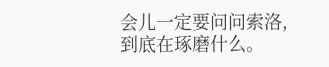会儿一定要问问索洛,到底在琢磨什么。